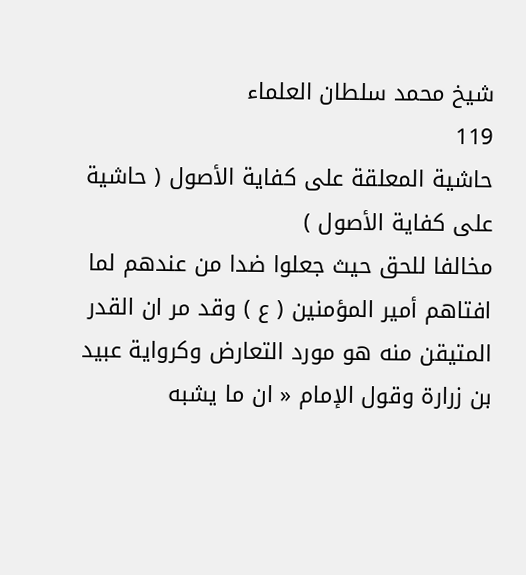شيخ محمد سلطان العلماء
119
حاشية المعلقة على كفاية الأصول ( حاشية على كفاية الأصول )
مخالفا للحق حيث جعلوا ضدا من عندهم لما افتاهم أمير المؤمنين ( ع ) وقد مر ان القدر المتيقن منه هو مورد التعارض وكرواية عبيد بن زرارة وقول الإمام « ان ما يشبه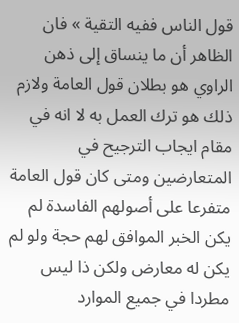قول الناس ففيه التقية » فان الظاهر أن ما ينساق إلى ذهن الراوي هو بطلان قول العامة ولازم ذلك هو ترك العمل به لا انه في مقام ايجاب الترجيح في المتعارضين ومتى كان قول العامة متفرعا على أصولهم الفاسدة لم يكن الخبر الموافق لهم حجة ولو لم يكن له معارض ولكن ذا ليس مطردا في جميع الموارد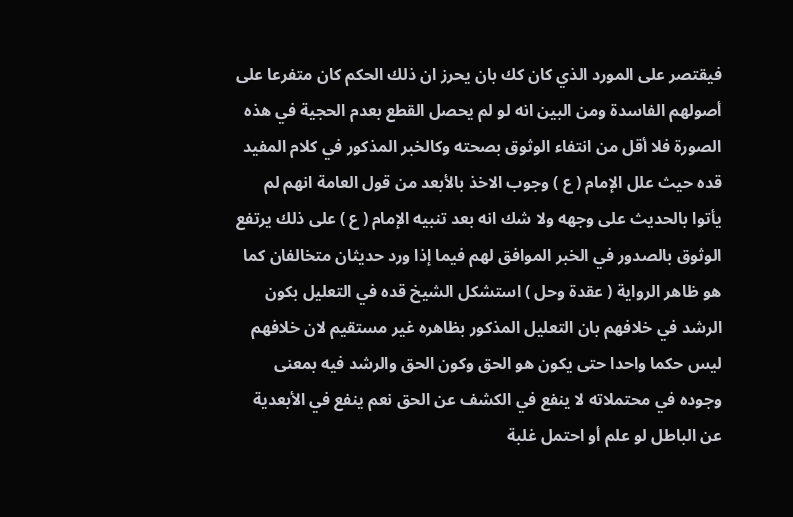فيقتصر على المورد الذي كان كك بان يحرز ان ذلك الحكم كان متفرعا على أصولهم الفاسدة ومن البين انه لو لم يحصل القطع بعدم الحجية في هذه الصورة فلا أقل من انتفاء الوثوق بصحته وكالخبر المذكور في كلام المفيد قده حيث علل الإمام ( ع ) وجوب الاخذ بالأبعد من قول العامة انهم لم يأتوا بالحديث على وجهه ولا شك انه بعد تنبيه الإمام ( ع ) على ذلك يرتفع الوثوق بالصدور في الخبر الموافق لهم فيما إذا ورد حديثان متخالفان كما هو ظاهر الرواية ( عقدة وحل ) استشكل الشيخ قده في التعليل بكون الرشد في خلافهم بان التعليل المذكور بظاهره غير مستقيم لان خلافهم ليس حكما واحدا حتى يكون هو الحق وكون الحق والرشد فيه بمعنى وجوده في محتملاته لا ينفع في الكشف عن الحق نعم ينفع في الأبعدية عن الباطل لو علم أو احتمل غلبة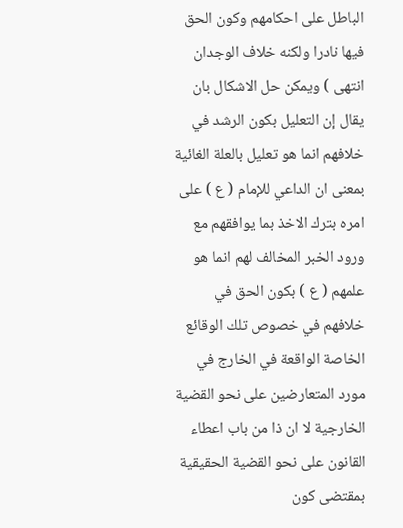الباطل على احكامهم وكون الحق فيها نادرا ولكنه خلاف الوجدان انتهى ) ويمكن حل الاشكال بان يقال إن التعليل بكون الرشد في خلافهم انما هو تعليل بالعلة الغائية بمعنى ان الداعي للإمام ( ع ) على امره بترك الاخذ بما يوافقهم مع ورود الخبر المخالف لهم انما هو علمهم ( ع ) بكون الحق في خلافهم في خصوص تلك الوقائع الخاصة الواقعة في الخارج في مورد المتعارضين على نحو القضية الخارجية لا ان ذا من باب اعطاء القانون على نحو القضية الحقيقية بمقتضى كون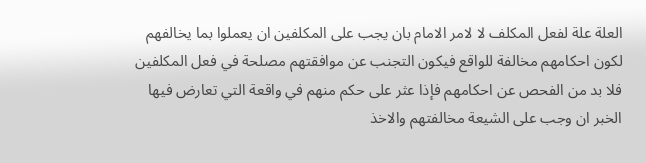العلة علة لفعل المكلف لا لامر الامام بان يجب على المكلفين ان يعملوا بما يخالفهم لكون احكامهم مخالفة للواقع فيكون التجنب عن موافقتهم مصلحة في فعل المكلفين فلا بد من الفحص عن احكامهم فإذا عثر على حكم منهم في واقعة التي تعارض فيها الخبر ان وجب على الشيعة مخالفتهم والاخذ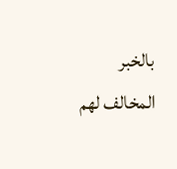بالخبر المخالف لهم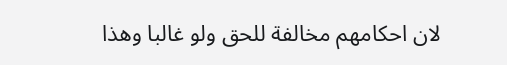لان احكامهم مخالفة للحق ولو غالبا وهذا